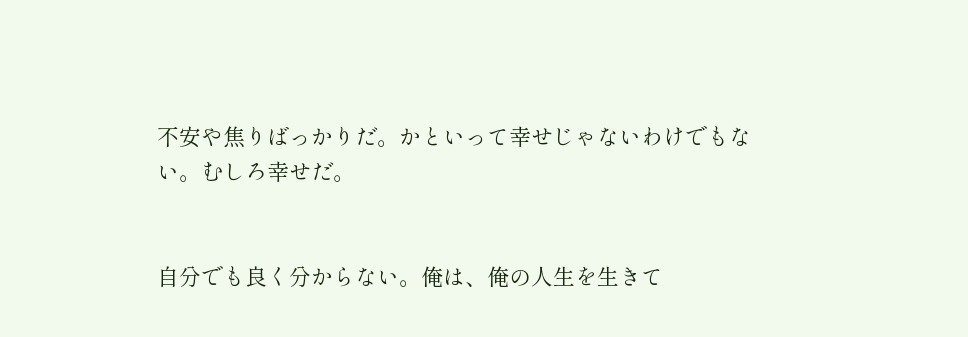不安や焦りばっかりだ。かといって幸せじゃないわけでもない。むしろ幸せだ。


自分でも良く分からない。俺は、俺の人生を生きて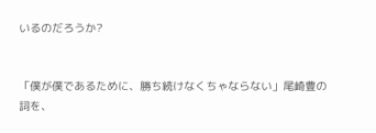いるのだろうか?


「僕が僕であるために、勝ち続けなくちゃならない」尾崎豊の詞を、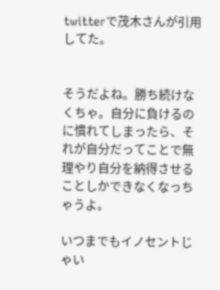twitterで茂木さんが引用してた。


そうだよね。勝ち続けなくちゃ。自分に負けるのに慣れてしまったら、それが自分だってことで無理やり自分を納得させることしかできなくなっちゃうよ。

いつまでもイノセントじゃい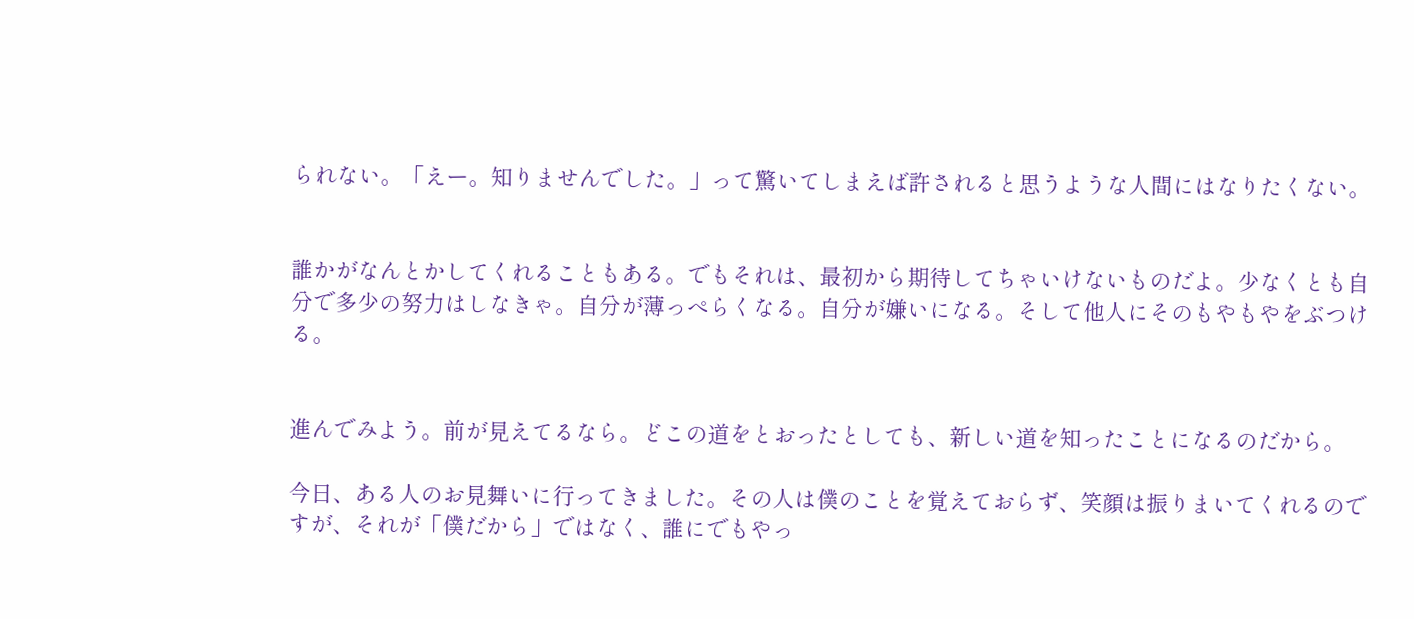られない。「えー。知りませんでした。」って驚いてしまえば許されると思うような人間にはなりたくない。


誰かがなんとかしてくれることもある。でもそれは、最初から期待してちゃいけないものだよ。少なくとも自分で多少の努力はしなきゃ。自分が薄っぺらくなる。自分が嫌いになる。そして他人にそのもやもやをぶつける。


進んでみよう。前が見えてるなら。どこの道をとおったとしても、新しい道を知ったことになるのだから。

今日、ある人のお見舞いに行ってきました。その人は僕のことを覚えておらず、笑顔は振りまいてくれるのですが、それが「僕だから」ではなく、誰にでもやっ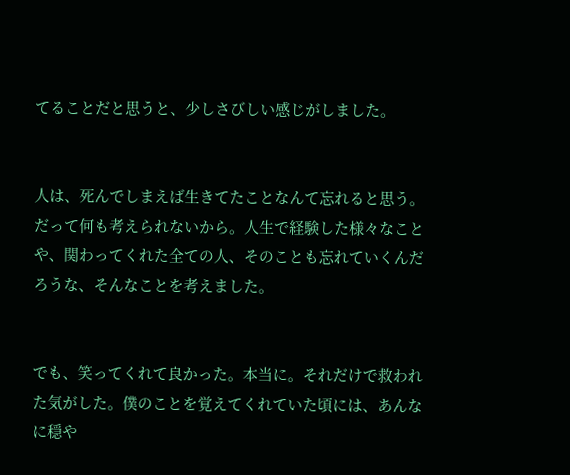てることだと思うと、少しさびしい感じがしました。


人は、死んでしまえば生きてたことなんて忘れると思う。だって何も考えられないから。人生で経験した様々なことや、関わってくれた全ての人、そのことも忘れていくんだろうな、そんなことを考えました。


でも、笑ってくれて良かった。本当に。それだけで救われた気がした。僕のことを覚えてくれていた頃には、あんなに穏や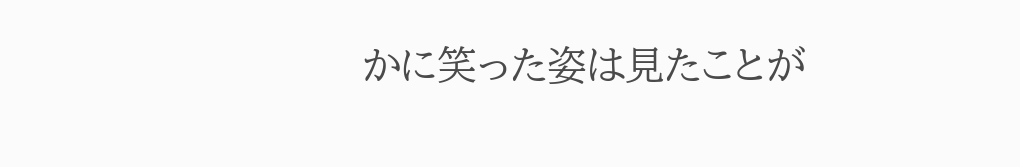かに笑った姿は見たことが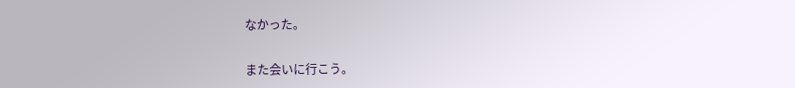なかった。


また会いに行こう。